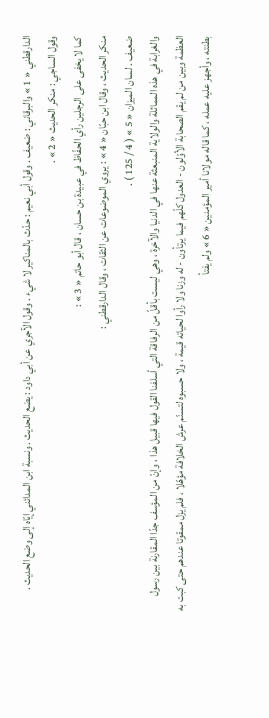الدارقطني « 1 » والبرقاني : ضعيف . وقول أبي نعيم : حدّث بالمناكير لا شيء . وقول الآجري عن أبي داود : يضع الحديث . ونسبة ابن المدائني إيّاه إلى وضع الحديث .
وقول الساجي : منكر الحديث « 2 » .
كما لا يخفى على الرجلين رأي الحفّاظ في عبيدة بن حسان ، قال أبو حاتم « 3 » :
منكر الحديث ، وقال ابن حبّان « 4 » : يروي الموضوعات عن الثقات ، وقال الدارقطني :
ضعيف . لسان الميزان « 5 » ( 4 / 125 ) .
والغرابة في هذه المماثلة والولاية المنبعثة عنها في الدنيا والآخرة ، وهي ليست بأقلّ من الرفاقة التي أسلفنا القول فيها قبيل هذا ، وإنّ من المؤسف جدّا المقارنة بين رسول العظمة وبين من لم يقم الصحابة الأوّلون - العدول كلّهم فيما يرتأون - له وزنا ولا رأوا لحياته قيمة ، ولا حسبوه لتسنّم عرش الخلافة مؤهّلا ، فلم يزل ممقوتا عندهم حتى كبت به بطنته ، وأجهز عليه عمله ، كما قاله مولانا أمير المؤمنين « 6 » ولم يفتأ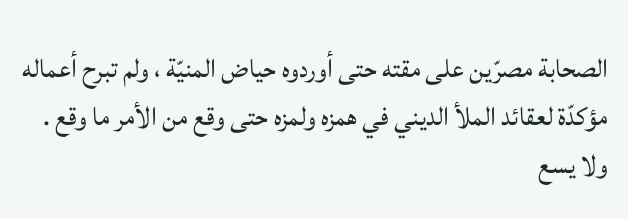الصحابة مصرّين على مقته حتى أوردوه حياض المنيّة ، ولم تبرح أعماله مؤكدّة لعقائد الملأ الديني في همزه ولمزه حتى وقع من الأمر ما وقع .
ولا يسع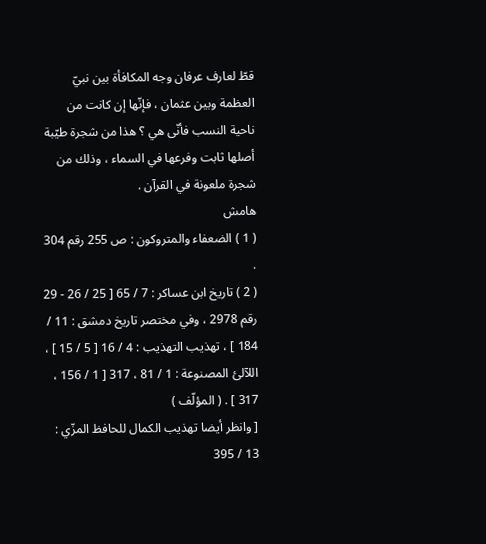قطّ لعارف عرفان وجه المكافأة بين نبيّ العظمة وبين عثمان ، فإنّها إن كانت من ناحية النسب فأنّى هي ؟ هذا من شجرة طيّبة أصلها ثابت وفرعها في السماء ، وذلك من شجرة ملعونة في القرآن .
هامش
( 1 ) الضعفاء والمتروكون : ص 255 رقم 304 .
( 2 ) تاريخ ابن عساكر : 7 / 65 [ 25 / 26 - 29 رقم 2978 ، وفي مختصر تاريخ دمشق : 11 / 184 ] ، تهذيب التهذيب : 4 / 16 [ 5 / 15 ] ، اللآلئ المصنوعة : 1 / 81 ، 317 [ 1 / 156 ، 317 ] . ( المؤلّف )
[ وانظر أيضا تهذيب الكمال للحافظ المزّي : 13 / 395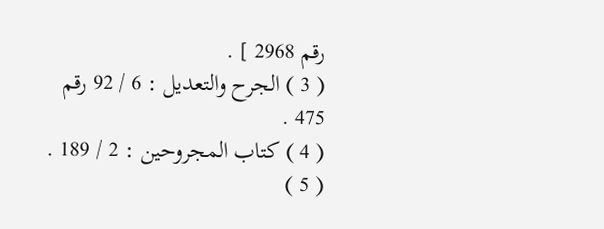رقم 2968 ] .
( 3 ) الجرح والتعديل : 6 / 92 رقم 475 .
( 4 ) كتاب المجروحين : 2 / 189 .
( 5 )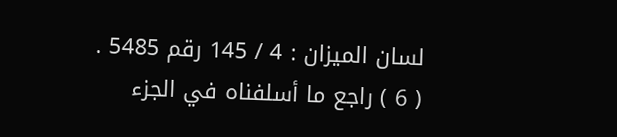لسان الميزان : 4 / 145 رقم 5485 .
( 6 ) راجع ما أسلفناه في الجزء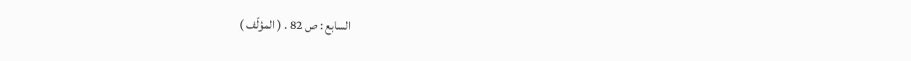السابع : ص 82 . ( المؤلّف )